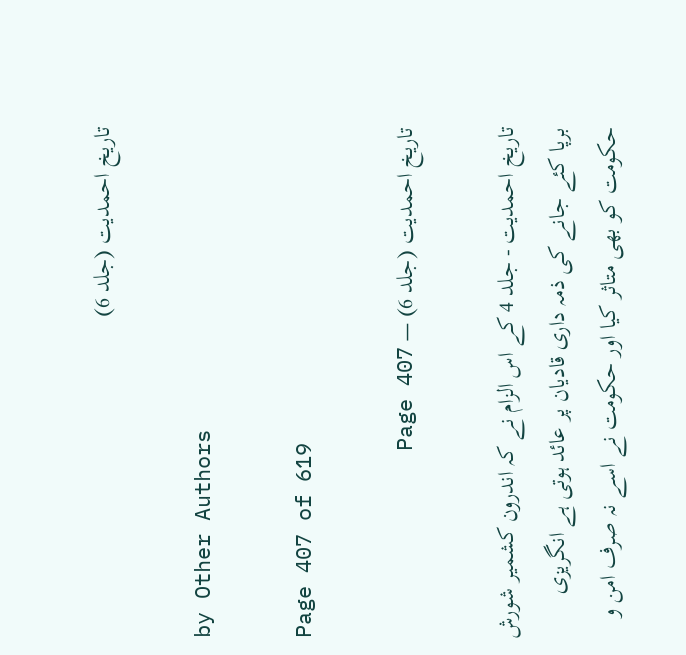تاریخ احمدیت (جلد 6)

by Other Authors

Page 407 of 619

تاریخ احمدیت (جلد 6) — Page 407

تاریخ احمدیت - جلد 4 کے اس الزام نے کہ اندرون کشمیر شورش برپا کئے جانے کی ذمہ داری قادیان پر عائد ہوتی ہے انگریزی حکومت کو بھی متاثر کیا اور حکومت نے اسے نہ صرف امن و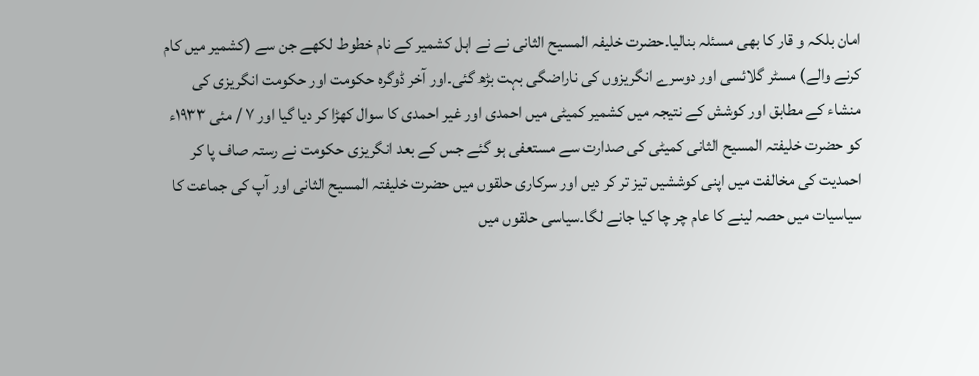امان بلکہ و قار کا بھی مسئلہ بنالیا۔حضرت خلیفہ المسیح الثانی نے نے اہل کشمیر کے نام خطوط لکھے جن سے (کشمیر میں کام کرنے والے) مسٹر گلائسی اور دوسرے انگریزوں کی ناراضگی بہت بڑھ گئی۔اور آخر ڈوگرہ حکومت اور حکومت انگریزی کی منشاء کے مطابق اور کوشش کے نتیجہ میں کشمیر کمیٹی میں احمدی اور غیر احمدی کا سوال کھڑا کر دیا گیا اور ۷ / مئی ۱۹۳۳ء کو حضرت خلیفتہ المسیح الثانی کمیٹی کی صدارت سے مستعفی ہو گئے جس کے بعد انگریزی حکومت نے رستہ صاف پا کر احمدیت کی مخالفت میں اپنی کوششیں تیز تر کر دیں اور سرکاری حلقوں میں حضرت خلیفتہ المسیح الثانی اور آپ کی جماعت کا سیاسیات میں حصہ لینے کا عام چر چا کیا جانے لگا۔سیاسی حلقوں میں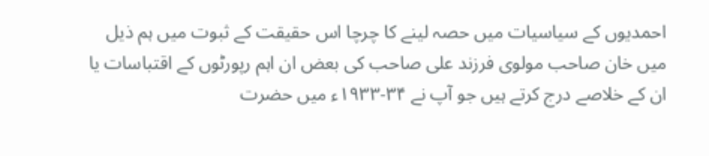احمدیوں کے سیاسیات میں حصہ لینے کا چرچا اس حقیقت کے ثبوت میں ہم ذیل میں خان صاحب مولوی فرزند علی صاحب کی بعض ان اہم رپورٹوں کے اقتباسات یا ان کے خلاصے درج کرتے ہیں جو آپ نے ۳۴-۱۹۳۳ء میں حضرت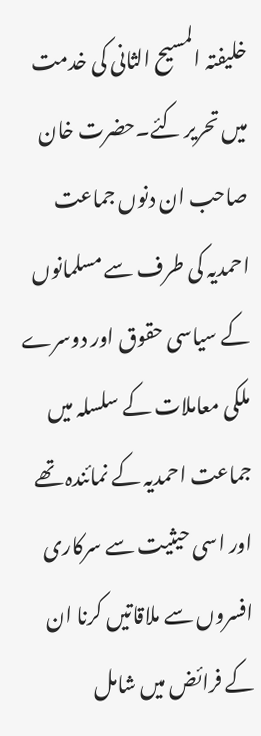خلیفتہ المسیح الثانی کی خدمت میں تحریر کئے۔حضرت خان صاحب ان دنوں جماعت احمدیہ کی طرف سے مسلمانوں کے سیاسی حقوق اور دوسرے ملکی معاملات کے سلسلہ میں جماعت احمدیہ کے نمائندہ تھے اور اسی حیثیت سے سرکاری افسروں سے ملاقاتیں کرنا ان کے فرائض میں شامل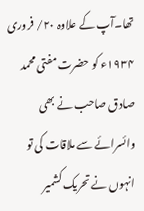تھا۔آپ کے علاوہ ۲۰/ فروری ۱۹۳۴ء کو حضرت مفتی محمد صادق صاحب نے بھی وائسرائے سے ملاقات کی تو انہوں نے تحریک کشمیر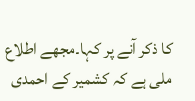کا ذکر آنے پر کہا۔مجھے اطلاع ملی ہے کہ کشمیر کے احمدی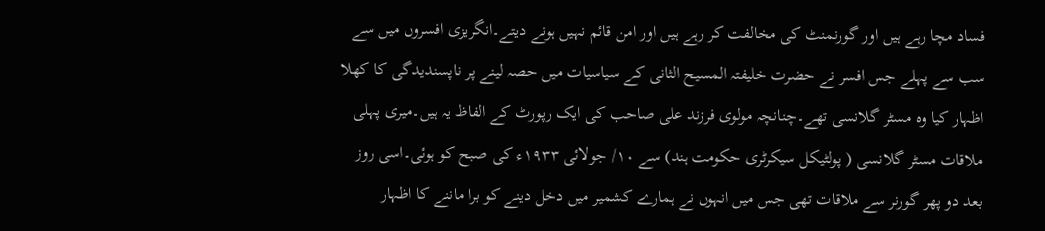فساد مچا رہے ہیں اور گورنمنٹ کی مخالفت کر رہے ہیں اور امن قائم نہیں ہونے دیتے۔انگریزی افسروں میں سے سب سے پہلے جس افسر نے حضرت خلیفتہ المسیح الثانی کے سیاسیات میں حصہ لینے پر ناپسندیدگی کا کھلا اظہار کیا وہ مسٹر گلانسی تھے۔چنانچہ مولوی فرزند علی صاحب کی ایک رپورٹ کے الفاظ یہ ہیں۔میری پہلی ملاقات مسٹر گلانسی ( پولٹیکل سیکرٹری حکومت ہند) سے ۱۰/ جولائی ۱۹۳۳ء کی صبح کو ہوئی۔اسی روز بعد دو پھر گورنر سے ملاقات تھی جس میں انہوں نے ہمارے کشمیر میں دخل دینے کو برا ماننے کا اظہار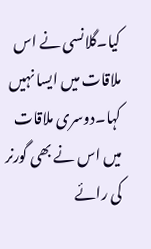کیا۔گلانسی نے اس ملاقات میں ایسا نہیں کہا۔دوسری ملاقات میں اس نے بھی گورنر کی رائے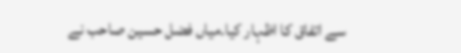سے اتفاق کا اظہار کیا۔میاں فضل حسین صاحب نے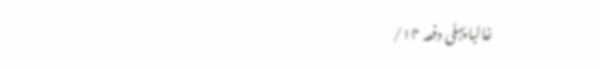غالبا پہلی دفعہ ۱۴/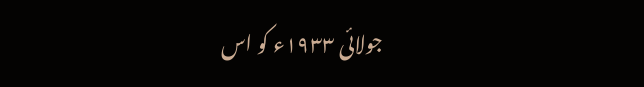جولائی ۱۹۳۳ء کو اس